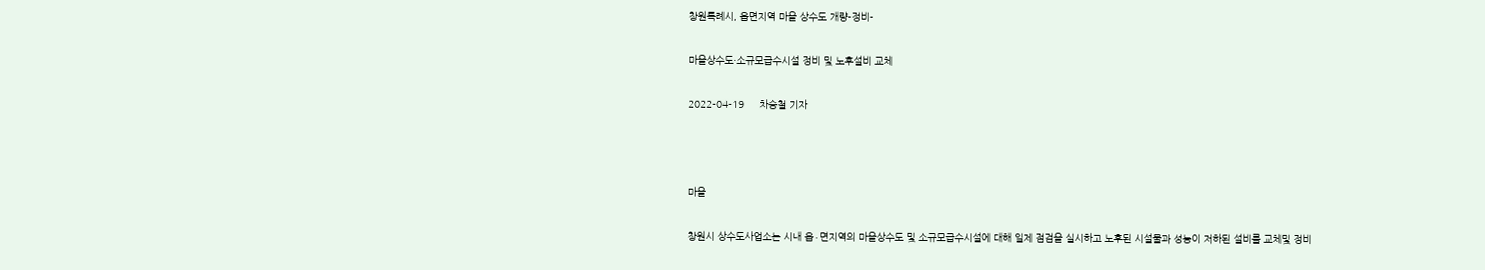창원특례시, 읍면지역 마을 상수도 개량-정비-

마을상수도·소규모급수시설 정비 및 노후설비 교체

2022-04-19     차승철 기자



마을

창원시 상수도사업소는 시내 읍∙면지역의 마을상수도 및 소규모급수시설에 대해 일제 점검을 실시하고 노후된 시설물과 성능이 저하된 설비를 교체및 정비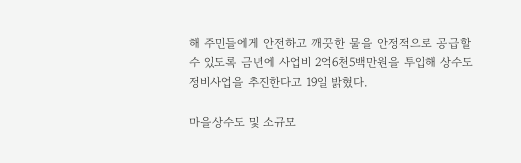해 주민들에게 안전하고 깨끗한 물을 안정적으로 공급할수 있도록 금년에 사업비 2억6천5백만원을 투입해 상수도 정비사업을 추진한다고 19일 밝혔다.

마을상수도 및 소규모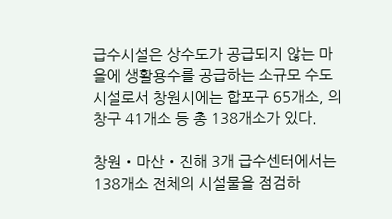급수시설은 상수도가 공급되지 않는 마을에 생활용수를 공급하는 소규모 수도시설로서 창원시에는 합포구 65개소, 의창구 41개소 등 총 138개소가 있다.

창원・마산・진해 3개 급수센터에서는 138개소 전체의 시설물을 점검하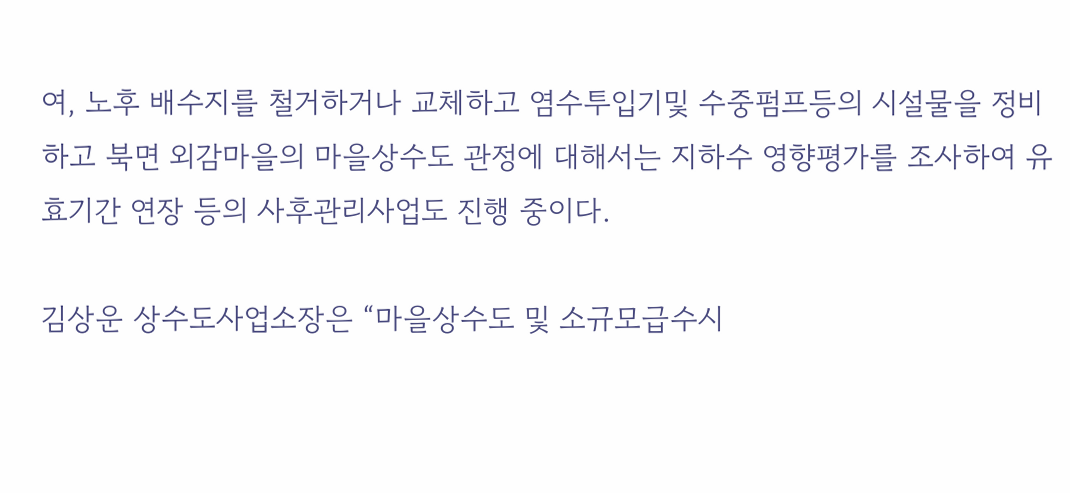여, 노후 배수지를 철거하거나 교체하고 염수투입기및 수중펌프등의 시설물을 정비하고 북면 외감마을의 마을상수도 관정에 대해서는 지하수 영향평가를 조사하여 유효기간 연장 등의 사후관리사업도 진행 중이다.

김상운 상수도사업소장은 “마을상수도 및 소규모급수시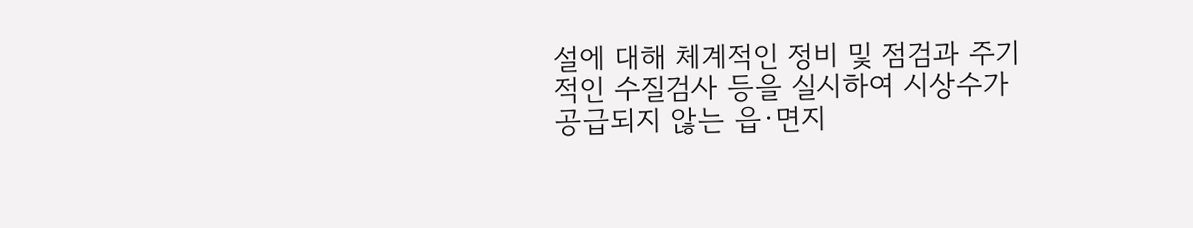설에 대해 체계적인 정비 및 점검과 주기적인 수질검사 등을 실시하여 시상수가 공급되지 않는 읍·면지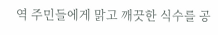역 주민들에게 맑고 깨끗한 식수를 공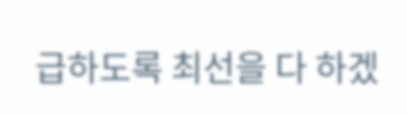급하도록 최선을 다 하겠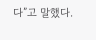다”고 말했다.